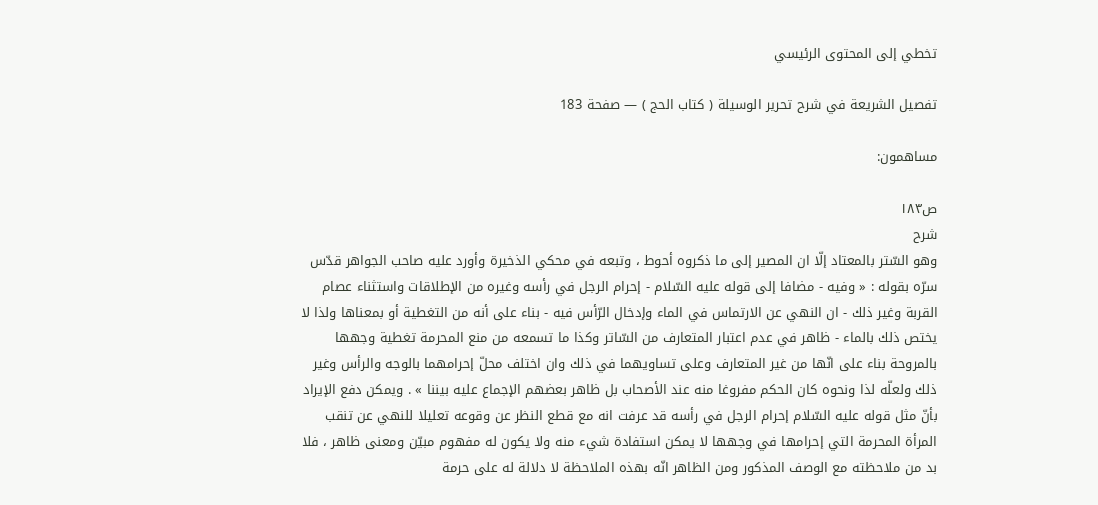تخطي إلى المحتوى الرئيسي

تفصيل الشريعة في شرح تحرير الوسيلة ( كتاب الحج ) — صفحة 183

مساهمون:

ص١٨٣
شرح
وهو السّتر بالمعتاد إلّا ان المصير إلى ما ذكروه أحوط ، وتبعه في محكي الذخيرة وأورد عليه صاحب الجواهر قدّس سرّه بقوله : « وفيه - مضافا إلى قوله عليه السّلام - إحرام الرجل في رأسه وغيره من الإطلاقات واستثناء عصام القربة وغير ذلك - ان النهي عن الارتماس في الماء وإدخال الرّأس فيه - بناء على أنه من التغطية أو بمعناها ولذا لا يختص ذلك بالماء - ظاهر في عدم اعتبار المتعارف من السّاتر وكذا ما تسمعه من منع المحرمة تغطية وجهها بالمروحة بناء على انّها من غير المتعارف وعلى تساويهما في ذلك وان اختلف محلّ إحرامهما بالوجه والرأس وغير ذلك ولعلّه لذا ونحوه كان الحكم مفروغا منه عند الأصحاب بل ظاهر بعضهم الإجماع عليه بيننا » . ويمكن دفع الإيراد بأنّ مثل قوله عليه السّلام إحرام الرجل في رأسه قد عرفت انه مع قطع النظر عن وقوعه تعليلا للنهي عن تنقب المرأة المحرمة التي إحرامها في وجهها لا يمكن استفادة شيء منه ولا يكون له مفهوم مبيّن ومعنى ظاهر ، فلا بد من ملاحظته مع الوصف المذكور ومن الظاهر انّه بهذه الملاحظة لا دلالة له على حرمة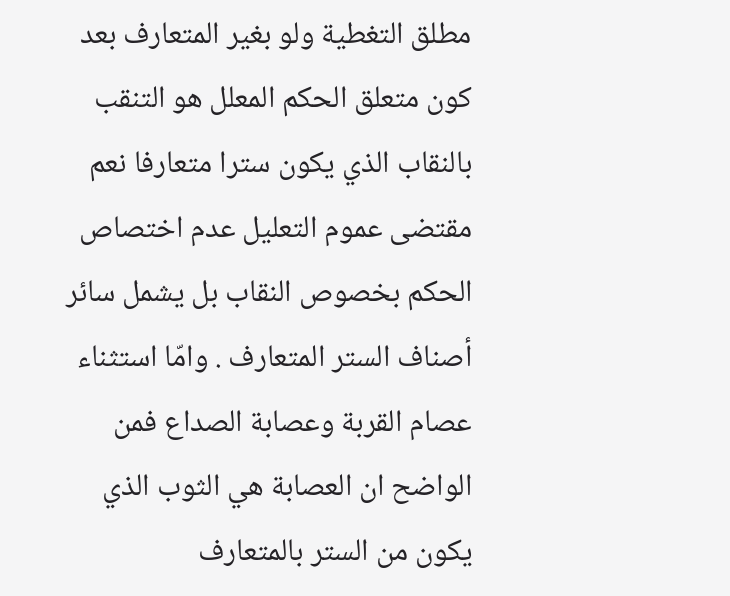مطلق التغطية ولو بغير المتعارف بعد كون متعلق الحكم المعلل هو التنقب بالنقاب الذي يكون سترا متعارفا نعم مقتضى عموم التعليل عدم اختصاص الحكم بخصوص النقاب بل يشمل سائر أصناف الستر المتعارف . وامّا استثناء عصام القربة وعصابة الصداع فمن الواضح ان العصابة هي الثوب الذي يكون من الستر بالمتعارف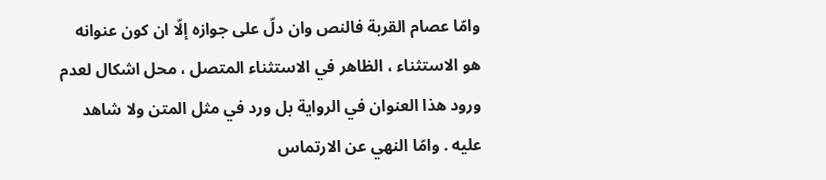وامّا عصام القربة فالنص وان دلّ على جوازه إلّا ان كون عنوانه هو الاستثناء ، الظاهر في الاستثناء المتصل ، محل اشكال لعدم ورود هذا العنوان في الرواية بل ورد في مثل المتن ولا شاهد عليه . وامّا النهي عن الارتماس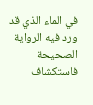في الماء الذي قد ورد فيه الرواية الصحيحة فاستكشاف